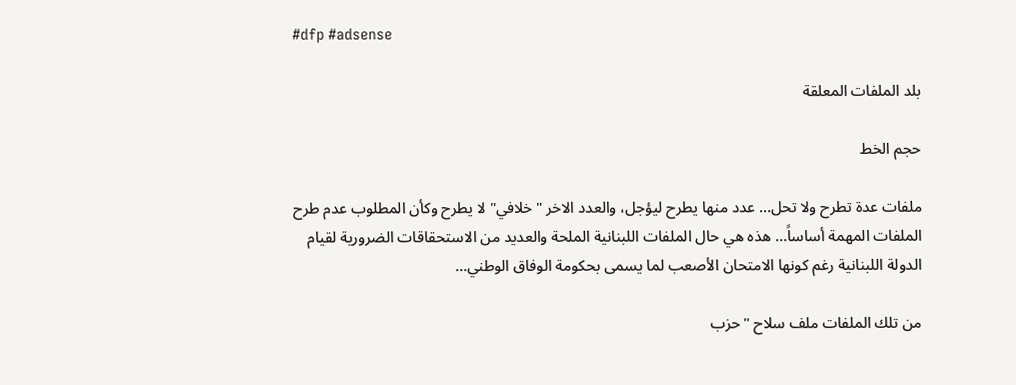#dfp #adsense

بلد الملفات المعلقة

حجم الخط

ملفات عدة تطرح ولا تحل… عدد منها يطرح ليؤجل، والعدد الاخر "خلافي" لا يطرح وكأن المطلوب عدم طرح الملفات المهمة أساساً… هذه هي حال الملفات اللبنانية الملحة والعديد من الاستحقاقات الضرورية لقيام الدولة اللبنانية رغم كونها الامتحان الأصعب لما يسمى بحكومة الوفاق الوطني…

من تلك الملفات ملف سلاح "حزب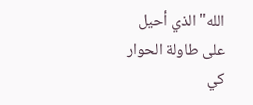الله" الذي أحيل على طاولة الحوار كي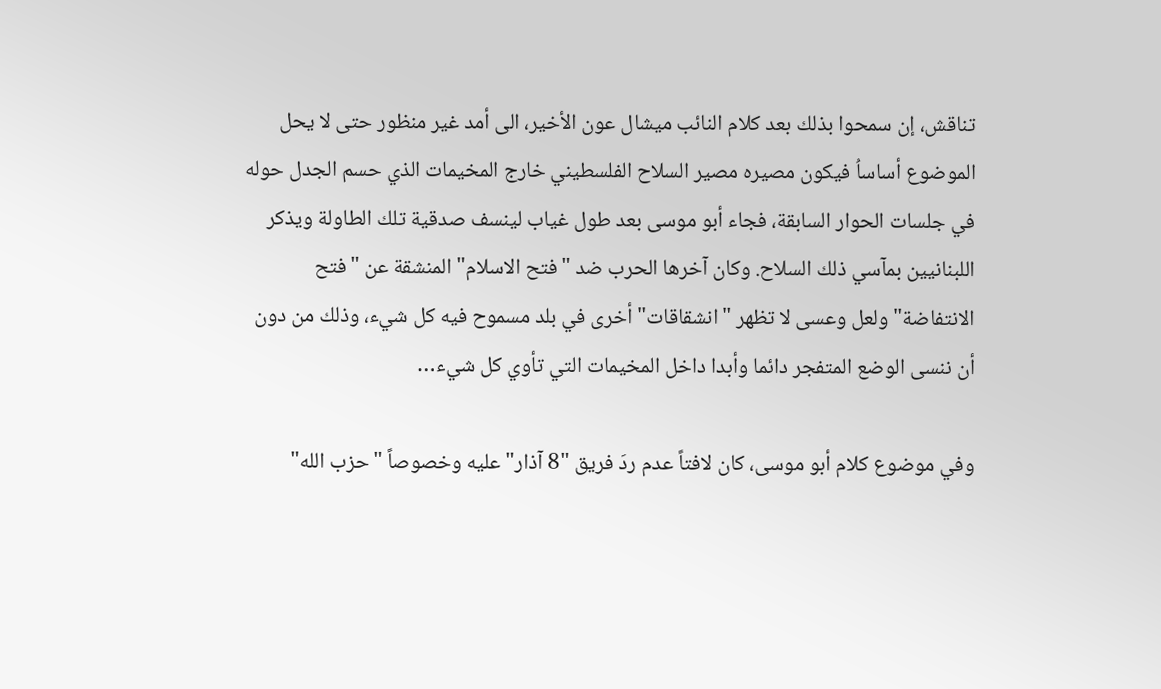تناقش، إن سمحوا بذلك بعد كلام النائب ميشال عون الأخير، الى أمد غير منظور حتى لا يحل الموضوع أساساُ فيكون مصيره مصير السلاح الفلسطيني خارج المخيمات الذي حسم الجدل حوله في جلسات الحوار السابقة، فجاء أبو موسى بعد طول غياب لينسف صدقية تلك الطاولة ويذكر اللبنانيين بمآسي ذلك السلاح. وكان آخرها الحرب ضد "فتح الاسلام" المنشقة عن "فتح الانتفاضة" ولعل وعسى لا تظهر "انشقاقات" أخرى في بلد مسموح فيه كل شيء، وذلك من دون أن ننسى الوضع المتفجر دائما وأبدا داخل المخيمات التي تأوي كل شيء…

وفي موضوع كلام أبو موسى، كان لافتاً عدم ردَ فريق "8 آذار" عليه وخصوصاً "حزب الله"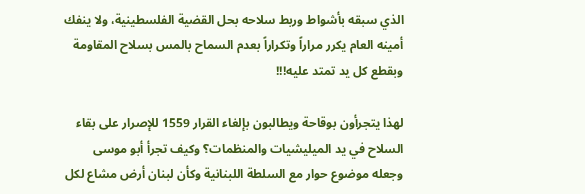الذي سبقه بأشواط وربط سلاحه بحل القضية الفلسطينية، ولا ينفك أمينه العام يكرر مراراً وتكراراً بعدم السماح بالمس بسلاح المقاومة وبقطع كل يد تمتد عليه!!!

لهذا يتجرأون بوقاحة ويطالبون بإلغاء القرار 1559 للإصرار على بقاء السلاح في يد الميليشيات والمنظمات؟ وكيف تجرأ أبو موسى وجعله موضوع حوار مع السلطة اللبنانية وكأن لبنان أرض مشاع لكل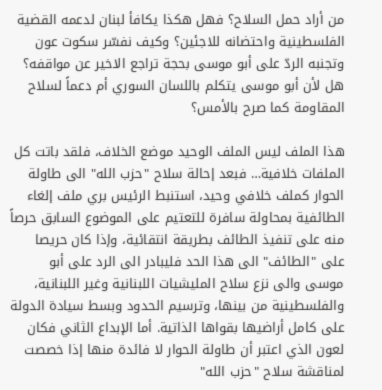من أراد حمل السلاح؟ فهل هكذا يكافأ لبنان لدعمه القضية الفلسطينية واحتضانه للاجئين؟ وكيف نفسّر سكوت عون وتجنبه الردّ على أبو موسى بحجة تراجع الاخير عن مواقفه؟ هل لأن أبو موسى يتكلم باللسان السوري أم دعماً لسلاح المقاومة كما صرح بالأمس؟

هذا الملف ليس الملف الوحيد موضع الخلاف، فلقد باتت كل الملفات خلافية… فبعد إحالة سلاح "حزب الله" الى طاولة الحوار كملف خلافي وحيد، استنبط الرئيس بري ملف إلغاء الطائفية بمحاولة سافرة للتعتيم على الموضوع السابق حرصاً منه على تنفيذ الطائف بطريقة انتقائية، وإذا كان حريصا على "الطائف" الى هذا الحد فليبادر الى الرد على أبو موسى والى نزع سلاح المليشيات اللبنانية وغير اللبنانية، والفلسطينية من بينها، وترسيم الحدود وبسط سيادة الدولة على كامل أراضيها بقواها الذاتية. أما الإبداع الثاني فكان لعون الذي اعتبر أن طاولة الحوار لا فائدة منها إذا خصصت لمناقشة سلاح "حزب الله"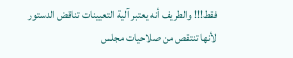فقط!!! والطريف أنه يعتبر آلية التعيينات تناقض الدستور لأنها تنتقص من صلاحيات مجلس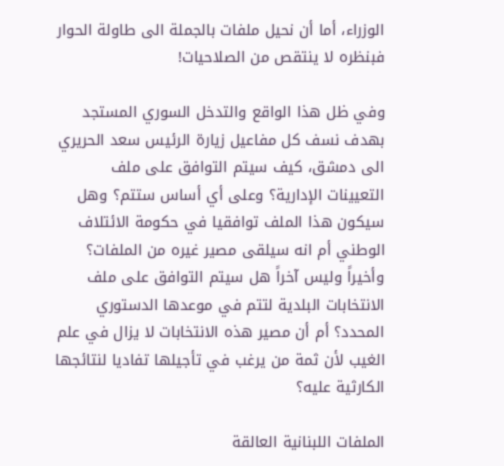الوزراء، أما أن نحيل ملفات بالجملة الى طاولة الحوار فبنظره لا ينتقص من الصلاحيات!

وفي ظل هذا الواقع والتدخل السوري المستجد بهدف نسف كل مفاعيل زيارة الرئيس سعد الحريري الى دمشق، كيف سيتم التوافق على ملف التعيينات الإدارية؟ وعلى أي أساس ستتم؟ وهل سيكون هذا الملف توافقيا في حكومة الائتلاف الوطني أم انه سيلقى مصير غيره من الملفات؟ وأخيراً وليس آخراً هل سيتم التوافق على ملف الانتخابات البلدية لتتم في موعدها الدستوري المحدد؟ أم أن مصير هذه الانتخابات لا يزال في علم الغيب لأن ثمة من يرغب في تأجيلها تفاديا لنتائجها الكارثية عليه؟

الملفات اللبنانية العالقة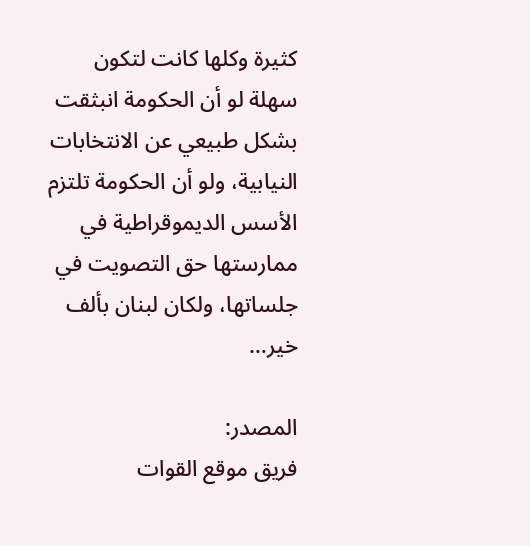كثيرة وكلها كانت لتكون سهلة لو أن الحكومة انبثقت بشكل طبيعي عن الانتخابات النيابية، ولو أن الحكومة تلتزم الأسس الديموقراطية في ممارستها حق التصويت في جلساتها، ولكان لبنان بألف خير…

المصدر:
فريق موقع القوات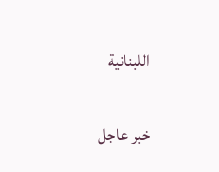اللبنانية

خبر عاجل